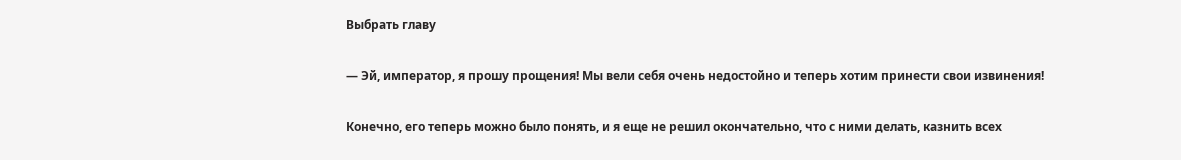Выбрать главу

— Эй, император, я прошу прощения! Мы вели себя очень недостойно и теперь хотим принести свои извинения!

Конечно, его теперь можно было понять, и я еще не решил окончательно, что с ними делать, казнить всех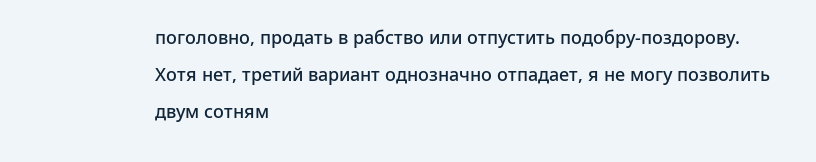поголовно, продать в рабство или отпустить подобру-поздорову. Хотя нет, третий вариант однозначно отпадает, я не могу позволить двум сотням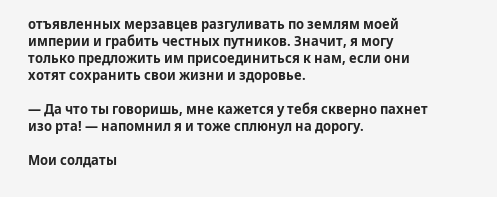отъявленных мерзавцев разгуливать по землям моей империи и грабить честных путников. Значит, я могу только предложить им присоединиться к нам, если они хотят сохранить свои жизни и здоровье.

— Да что ты говоришь, мне кажется у тебя скверно пахнет изо рта! — напомнил я и тоже сплюнул на дорогу.

Мои солдаты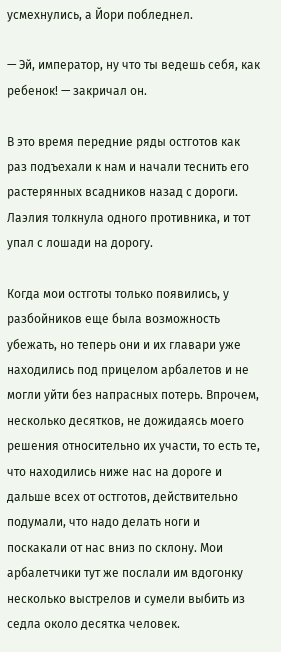усмехнулись, а Йори побледнел.

— Эй, император, ну что ты ведешь себя, как ребенок! — закричал он.

В это время передние ряды остготов как раз подъехали к нам и начали теснить его растерянных всадников назад с дороги. Лаэлия толкнула одного противника, и тот упал с лошади на дорогу.

Когда мои остготы только появились, у разбойников еще была возможность убежать, но теперь они и их главари уже находились под прицелом арбалетов и не могли уйти без напрасных потерь. Впрочем, несколько десятков, не дожидаясь моего решения относительно их участи, то есть те, что находились ниже нас на дороге и дальше всех от остготов, действительно подумали, что надо делать ноги и поскакали от нас вниз по склону. Мои арбалетчики тут же послали им вдогонку несколько выстрелов и сумели выбить из седла около десятка человек.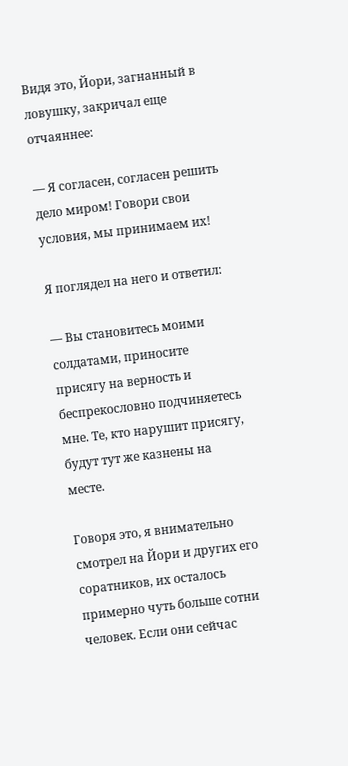Видя это, Йори, загнанный в ловушку, закричал еще отчаяннее:

— Я согласен, согласен решить дело миром! Говори свои условия, мы принимаем их!

Я поглядел на него и ответил:

— Вы становитесь моими солдатами, приносите присягу на верность и беспрекословно подчиняетесь мне. Те, кто нарушит присягу, будут тут же казнены на месте.

Говоря это, я внимательно смотрел на Йори и других его соратников, их осталось примерно чуть больше сотни человек. Если они сейчас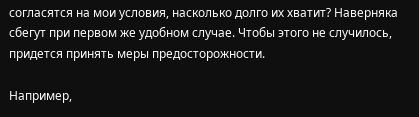согласятся на мои условия, насколько долго их хватит? Наверняка сбегут при первом же удобном случае. Чтобы этого не случилось, придется принять меры предосторожности.

Например,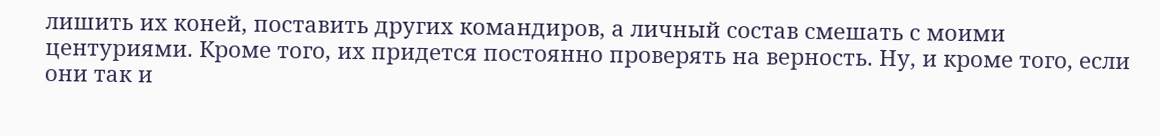лишить их коней, поставить других командиров, а личный состав смешать с моими центуриями. Кроме того, их придется постоянно проверять на верность. Ну, и кроме того, если они так и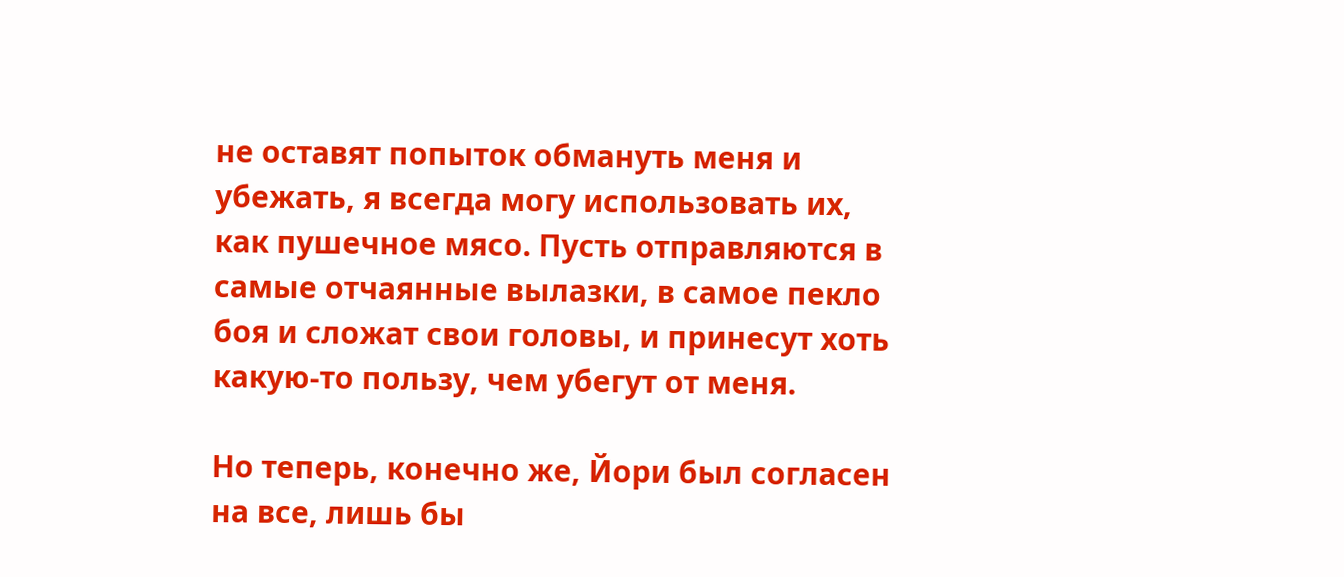не оставят попыток обмануть меня и убежать, я всегда могу использовать их, как пушечное мясо. Пусть отправляются в самые отчаянные вылазки, в самое пекло боя и сложат свои головы, и принесут хоть какую-то пользу, чем убегут от меня.

Но теперь, конечно же, Йори был согласен на все, лишь бы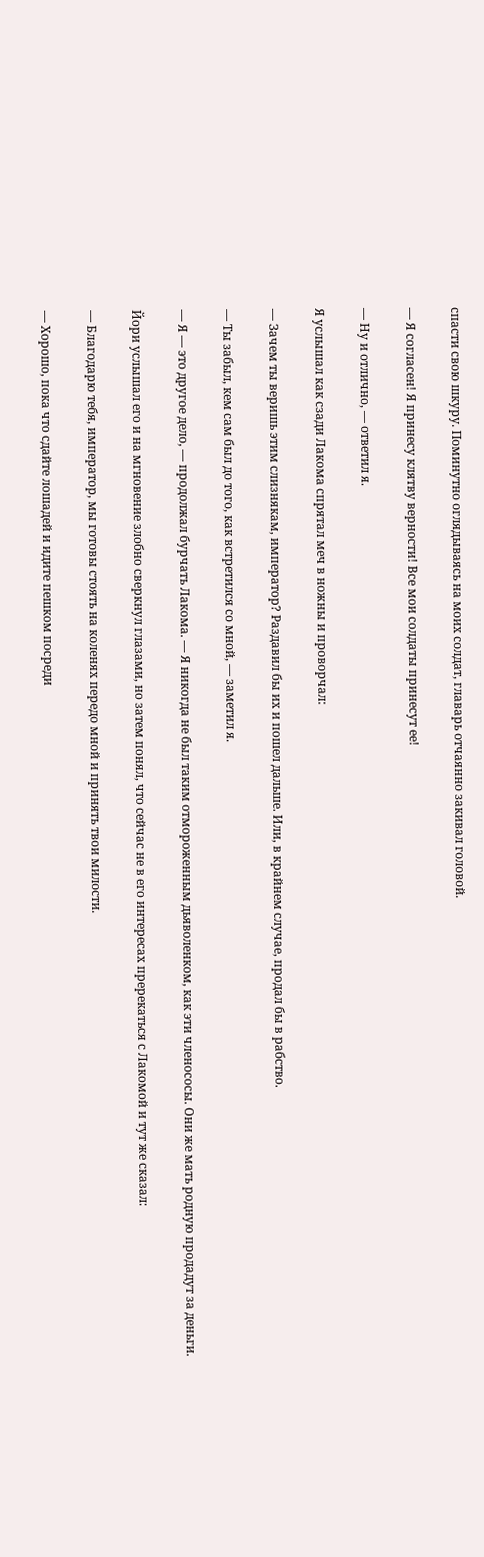спасти свою шкуру. Поминутно оглядываясь на моих солдат, главарь отчаянно закивал головой.

— Я согласен! Я принесу клятву верности! Все мои солдаты принесут ее!

— Ну и отлично, — ответил я.

Я услышал как сзади Лакома спрятал меч в ножны и проворчал:

— Зачем ты веришь этим слизнякам, император? Раздавил бы их и пошел дальше. Или, в крайнем случае, продал бы в рабство.

— Ты забыл, кем сам был до того, как встретился со мной, — заметил я.

— Я — это другое дело, — продолжал бурчать Лакома. — Я никогда не был таким отмороженным дьяволенком, как эти членососы. Они же мать родную продадут за деньги.

Йори услышал его и на мгновение злобно сверкнул глазами, но затем понял, что сейчас не в его интересах пререкаться с Лакомой и тут же сказал:

— Благодарю тебя, император, мы готовы стоять на коленях передо мной и принять твои милости.

— Хорошо, пока что сдайте лошадей и идите пешком посреди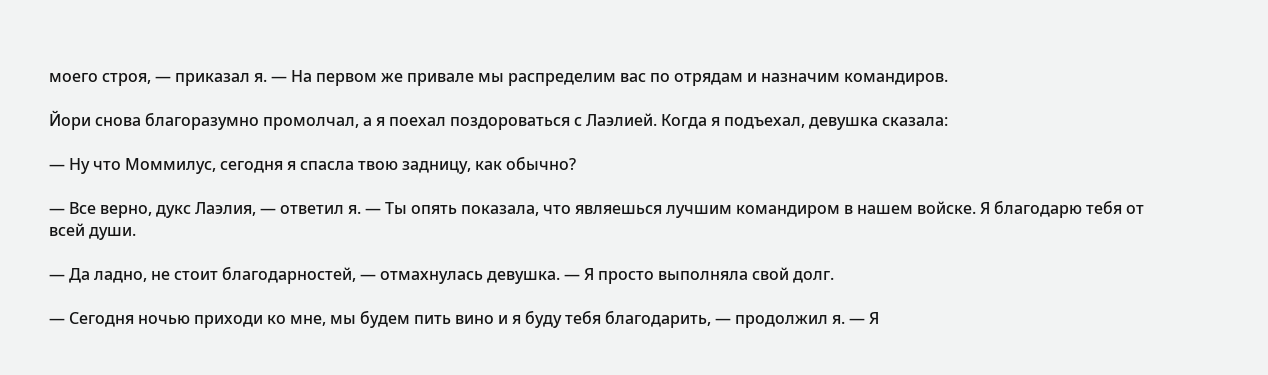моего строя, — приказал я. — На первом же привале мы распределим вас по отрядам и назначим командиров.

Йори снова благоразумно промолчал, а я поехал поздороваться с Лаэлией. Когда я подъехал, девушка сказала:

— Ну что Моммилус, сегодня я спасла твою задницу, как обычно?

— Все верно, дукс Лаэлия, — ответил я. — Ты опять показала, что являешься лучшим командиром в нашем войске. Я благодарю тебя от всей души.

— Да ладно, не стоит благодарностей, — отмахнулась девушка. — Я просто выполняла свой долг.

— Сегодня ночью приходи ко мне, мы будем пить вино и я буду тебя благодарить, — продолжил я. — Я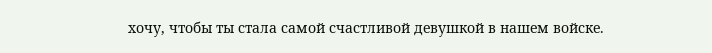хочу, чтобы ты стала самой счастливой девушкой в нашем войске.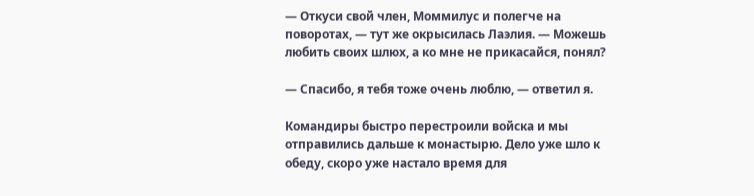— Откуси свой член, Моммилус и полегче на поворотах, — тут же окрысилась Лаэлия. — Можешь любить своих шлюх, а ко мне не прикасайся, понял?

— Спасибо, я тебя тоже очень люблю, — ответил я.

Командиры быстро перестроили войска и мы отправились дальше к монастырю. Дело уже шло к обеду, скоро уже настало время для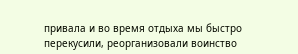привала и во время отдыха мы быстро перекусили, реорганизовали воинство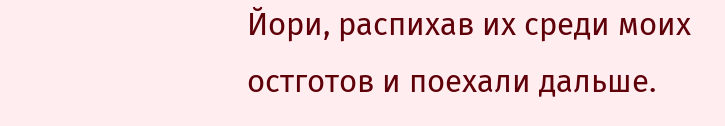Йори, распихав их среди моих остготов и поехали дальше.